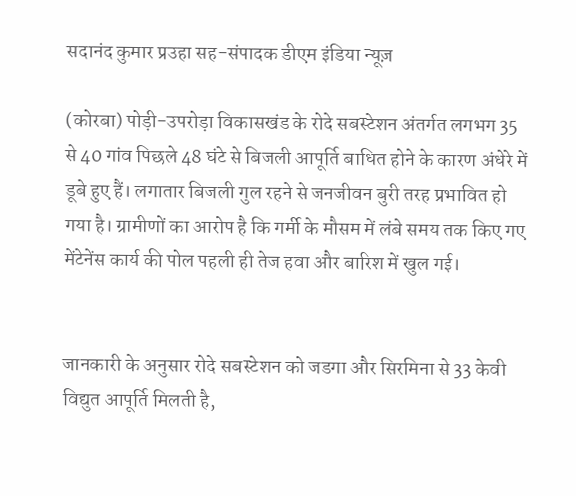सदानंद कुमार प्रउहा सह-संपादक डीएम इंडिया न्यूज़

(कोरबा) पोड़ी-उपरोड़ा विकासखंड के रोदे सबस्टेशन अंतर्गत लगभग 35 से 40 गांव पिछले 48 घंटे से बिजली आपूर्ति बाधित होने के कारण अंधेरे में डूबे हुए हैं। लगातार बिजली गुल रहने से जनजीवन बुरी तरह प्रभावित हो गया है। ग्रामीणों का आरोप है कि गर्मी के मौसम में लंबे समय तक किए गए मेंटेनेंस कार्य की पोल पहली ही तेज हवा और बारिश में खुल गई।


जानकारी के अनुसार रोदे सबस्टेशन को जडगा और सिरमिना से 33 केवी विद्युत आपूर्ति मिलती है,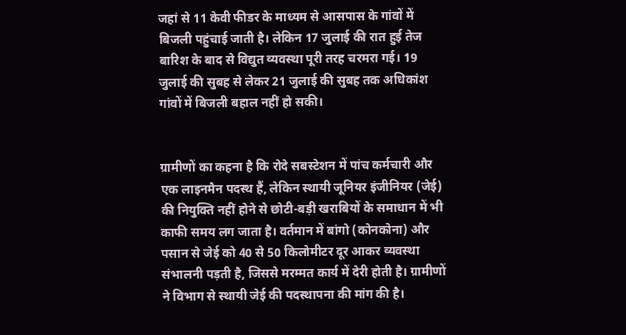जहां से 11 केवी फीडर के माध्यम से आसपास के गांवों में बिजली पहुंचाई जाती है। लेकिन 17 जुलाई की रात हुई तेज बारिश के बाद से विद्युत व्यवस्था पूरी तरह चरमरा गई। 19 जुलाई की सुबह से लेकर 21 जुलाई की सुबह तक अधिकांश गांवों में बिजली बहाल नहीं हो सकी।


ग्रामीणों का कहना है कि रोदे सबस्टेशन में पांच कर्मचारी और एक लाइनमैन पदस्थ हैं, लेकिन स्थायी जूनियर इंजीनियर (जेई) की नियुक्ति नहीं होने से छोटी-बड़ी खराबियों के समाधान में भी काफी समय लग जाता है। वर्तमान में बांगो (कोनकोना) और पसान से जेई को 40 से 50 किलोमीटर दूर आकर व्यवस्था संभालनी पड़ती है, जिससे मरम्मत कार्य में देरी होती है। ग्रामीणों ने विभाग से स्थायी जेई की पदस्थापना की मांग की है।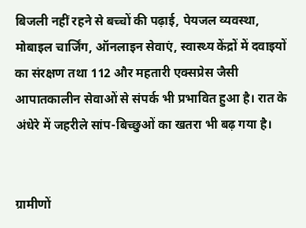बिजली नहीं रहने से बच्चों की पढ़ाई, पेयजल व्यवस्था, मोबाइल चार्जिंग, ऑनलाइन सेवाएं, स्वास्थ्य केंद्रों में दवाइयों का संरक्षण तथा 112 और महतारी एक्सप्रेस जैसी आपातकालीन सेवाओं से संपर्क भी प्रभावित हुआ है। रात के अंधेरे में जहरीले सांप-बिच्छुओं का खतरा भी बढ़ गया है।


ग्रामीणों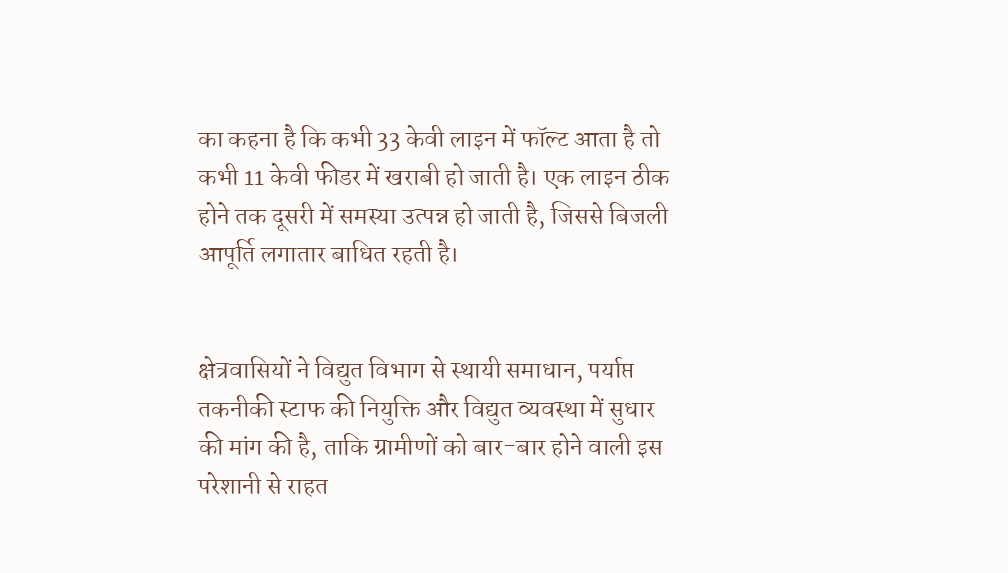का कहना है कि कभी 33 केवी लाइन में फॉल्ट आता है तो कभी 11 केवी फीडर में खराबी हो जाती है। एक लाइन ठीक होने तक दूसरी में समस्या उत्पन्न हो जाती है, जिससे बिजली आपूर्ति लगातार बाधित रहती है।


क्षेत्रवासियों ने विद्युत विभाग से स्थायी समाधान, पर्याप्त तकनीकी स्टाफ की नियुक्ति और विद्युत व्यवस्था में सुधार की मांग की है, ताकि ग्रामीणों को बार-बार होने वाली इस परेशानी से राहत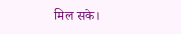मिल सके।